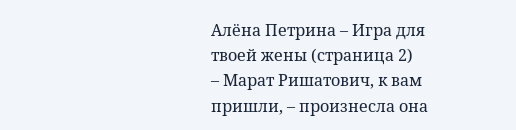Алёна Петрина – Игра для твоей жены (страница 2)
– Марат Ришатович, к вам пришли, – произнесла она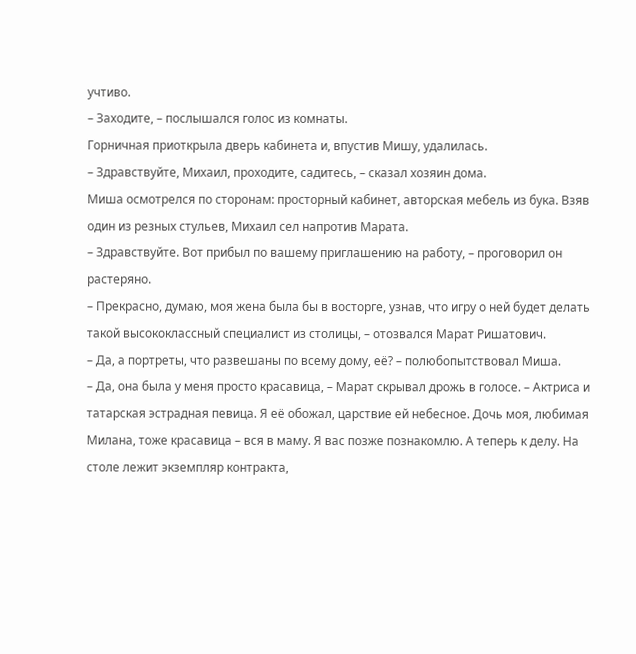учтиво.
– Заходите, – послышался голос из комнаты.
Горничная приоткрыла дверь кабинета и, впустив Мишу, удалилась.
– Здравствуйте, Михаил, проходите, садитесь, – сказал хозяин дома.
Миша осмотрелся по сторонам: просторный кабинет, авторская мебель из бука. Взяв один из резных стульев, Михаил сел напротив Марата.
– Здравствуйте. Вот прибыл по вашему приглашению на работу, – проговорил он растеряно.
– Прекрасно, думаю, моя жена была бы в восторге, узнав, что игру о ней будет делать такой высококлассный специалист из столицы, – отозвался Марат Ришатович.
– Да, а портреты, что развешаны по всему дому, её? – полюбопытствовал Миша.
– Да, она была у меня просто красавица, – Марат скрывал дрожь в голосе. – Актриса и татарская эстрадная певица. Я её обожал, царствие ей небесное. Дочь моя, любимая Милана, тоже красавица – вся в маму. Я вас позже познакомлю. А теперь к делу. На столе лежит экземпляр контракта,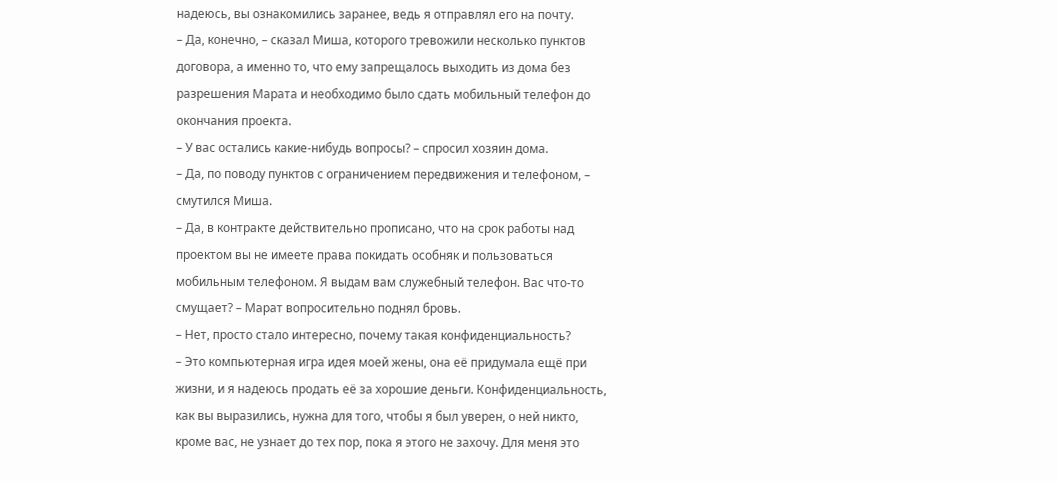надеюсь, вы ознакомились заранее, ведь я отправлял его на почту.
– Да, конечно, – сказал Миша, которого тревожили несколько пунктов договора, а именно то, что ему запрещалось выходить из дома без разрешения Марата и необходимо было сдать мобильный телефон до окончания проекта.
– У вас остались какие-нибудь вопросы? – спросил хозяин дома.
– Да, по поводу пунктов с ограничением передвижения и телефоном, – смутился Миша.
– Да, в контракте действительно прописано, что на срок работы над проектом вы не имеете права покидать особняк и пользоваться мобильным телефоном. Я выдам вам служебный телефон. Вас что-то смущает? – Марат вопросительно поднял бровь.
– Нет, просто стало интересно, почему такая конфиденциальность?
– Это компьютерная игра идея моей жены, она её придумала ещё при жизни, и я надеюсь продать её за хорошие деньги. Конфиденциальность, как вы выразились, нужна для того, чтобы я был уверен, о ней никто, кроме вас, не узнает до тех пор, пока я этого не захочу. Для меня это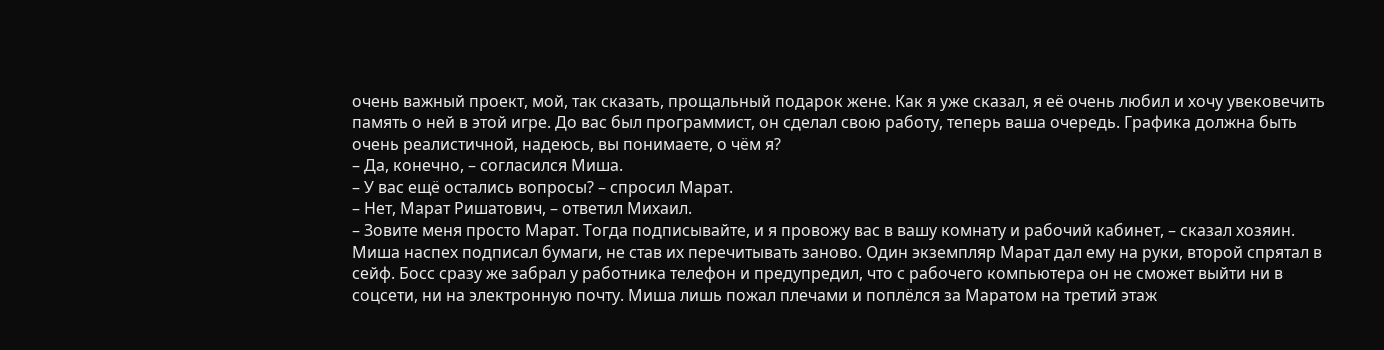очень важный проект, мой, так сказать, прощальный подарок жене. Как я уже сказал, я её очень любил и хочу увековечить память о ней в этой игре. До вас был программист, он сделал свою работу, теперь ваша очередь. Графика должна быть очень реалистичной, надеюсь, вы понимаете, о чём я?
– Да, конечно, – согласился Миша.
– У вас ещё остались вопросы? – спросил Марат.
– Нет, Марат Ришатович, – ответил Михаил.
– Зовите меня просто Марат. Тогда подписывайте, и я провожу вас в вашу комнату и рабочий кабинет, – сказал хозяин.
Миша наспех подписал бумаги, не став их перечитывать заново. Один экземпляр Марат дал ему на руки, второй спрятал в сейф. Босс сразу же забрал у работника телефон и предупредил, что с рабочего компьютера он не сможет выйти ни в соцсети, ни на электронную почту. Миша лишь пожал плечами и поплёлся за Маратом на третий этаж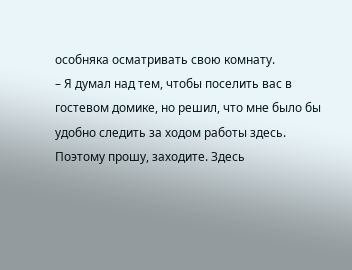особняка осматривать свою комнату.
– Я думал над тем, чтобы поселить вас в гостевом домике, но решил, что мне было бы удобно следить за ходом работы здесь. Поэтому прошу, заходите. Здесь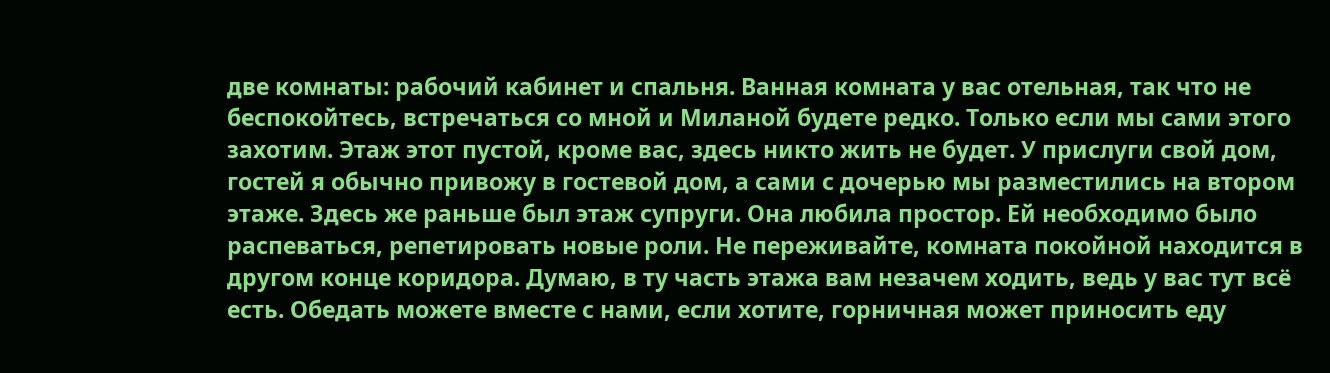две комнаты: рабочий кабинет и спальня. Ванная комната у вас отельная, так что не беспокойтесь, встречаться со мной и Миланой будете редко. Только если мы сами этого захотим. Этаж этот пустой, кроме вас, здесь никто жить не будет. У прислуги свой дом, гостей я обычно привожу в гостевой дом, а сами с дочерью мы разместились на втором этаже. Здесь же раньше был этаж супруги. Она любила простор. Ей необходимо было распеваться, репетировать новые роли. Не переживайте, комната покойной находится в другом конце коридора. Думаю, в ту часть этажа вам незачем ходить, ведь у вас тут всё есть. Обедать можете вместе с нами, если хотите, горничная может приносить еду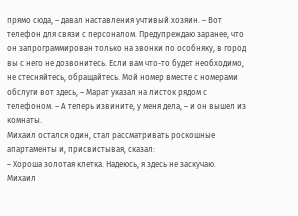прямо сюда, – давал наставления учтивый хозяин. – Вот телефон для связи с персоналом. Предупреждаю заранее, что он запрограммирован только на звонки по особняку, в город вы с него не дозвонитесь. Если вам что-то будет необходимо, не стесняйтесь, обращайтесь. Мой номер вместе с номерами обслуги вот здесь, – Марат указал на листок рядом с телефоном. – А теперь извините, у меня дела, – и он вышел из комнаты.
Михаил остался один, стал рассматривать роскошные апартаменты и, присвистывая, сказал:
– Хороша золотая клетка. Надеюсь, я здесь не заскучаю.
Михаил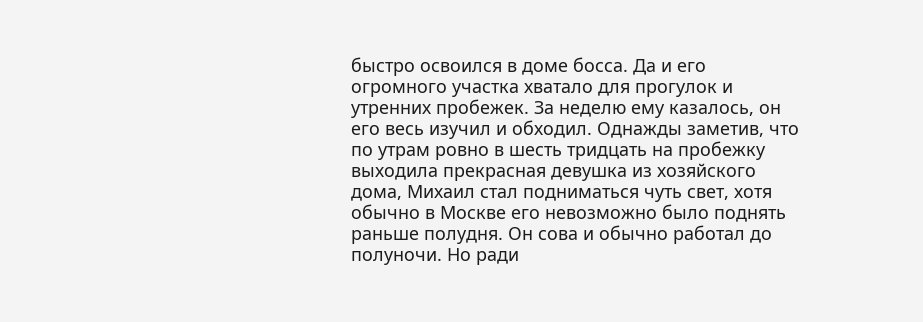быстро освоился в доме босса. Да и его огромного участка хватало для прогулок и утренних пробежек. За неделю ему казалось, он его весь изучил и обходил. Однажды заметив, что по утрам ровно в шесть тридцать на пробежку выходила прекрасная девушка из хозяйского дома, Михаил стал подниматься чуть свет, хотя обычно в Москве его невозможно было поднять раньше полудня. Он сова и обычно работал до полуночи. Но ради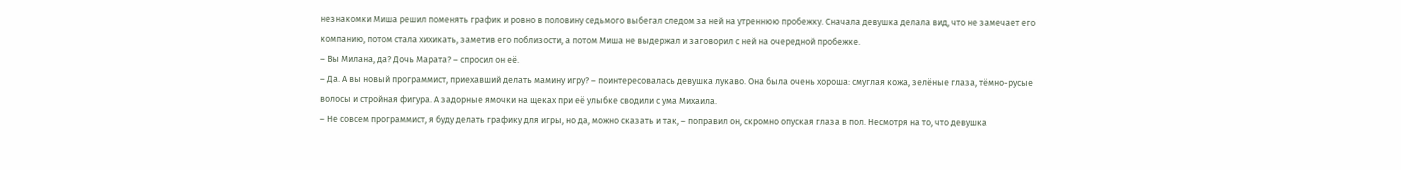незнакомки Миша решил поменять график и ровно в половину седьмого выбегал следом за ней на утреннюю пробежку. Сначала девушка делала вид, что не замечает его компанию, потом стала хихикать, заметив его поблизости, а потом Миша не выдержал и заговорил с ней на очередной пробежке.
– Вы Милана, да? Дочь Марата? – спросил он её.
– Да. А вы новый программист, приехавший делать мамину игру? – поинтересовалась девушка лукаво. Она была очень хороша: смуглая кожа, зелёные глаза, тёмно-русые волосы и стройная фигура. А задорные ямочки на щеках при её улыбке сводили с ума Михаила.
– Не совсем программист, я буду делать графику для игры, но да, можно сказать и так, – поправил он, скромно опуская глаза в пол. Несмотря на то, что девушка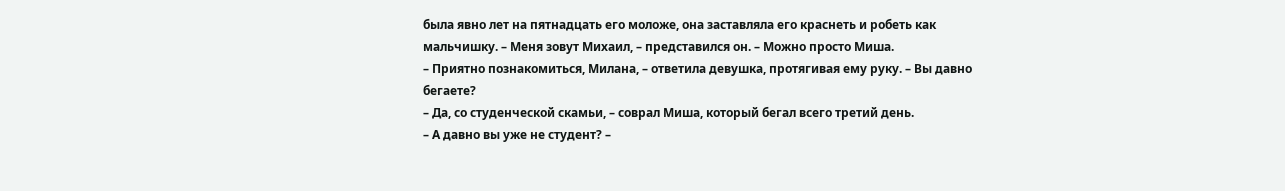была явно лет на пятнадцать его моложе, она заставляла его краснеть и робеть как мальчишку. – Меня зовут Михаил, – представился он. – Можно просто Миша.
– Приятно познакомиться, Милана, – ответила девушка, протягивая ему руку. – Вы давно бегаете?
– Да, со студенческой скамьи, – соврал Миша, который бегал всего третий день.
– А давно вы уже не студент? –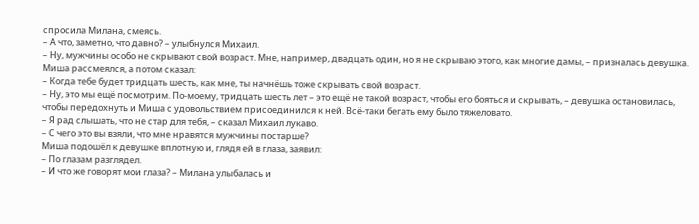спросила Милана, смеясь.
– А что, заметно, что давно? – улыбнулся Михаил.
– Ну, мужчины особо не скрывают свой возраст. Мне, например, двадцать один, но я не скрываю этого, как многие дамы, – призналась девушка.
Миша рассмеялся, а потом сказал:
– Когда тебе будет тридцать шесть, как мне, ты начнёшь тоже скрывать свой возраст.
– Ну, это мы ещё посмотрим. По-моему, тридцать шесть лет – это ещё не такой возраст, чтобы его бояться и скрывать, – девушка остановилась, чтобы передохнуть и Миша с удовольствием присоединился к ней. Всё-таки бегать ему было тяжеловато.
– Я рад слышать, что не стар для тебя, – сказал Михаил лукаво.
– С чего это вы взяли, что мне нравятся мужчины постарше?
Миша подошёл к девушке вплотную и, глядя ей в глаза, заявил:
– По глазам разглядел.
– И что же говорят мои глаза? – Милана улыбалась и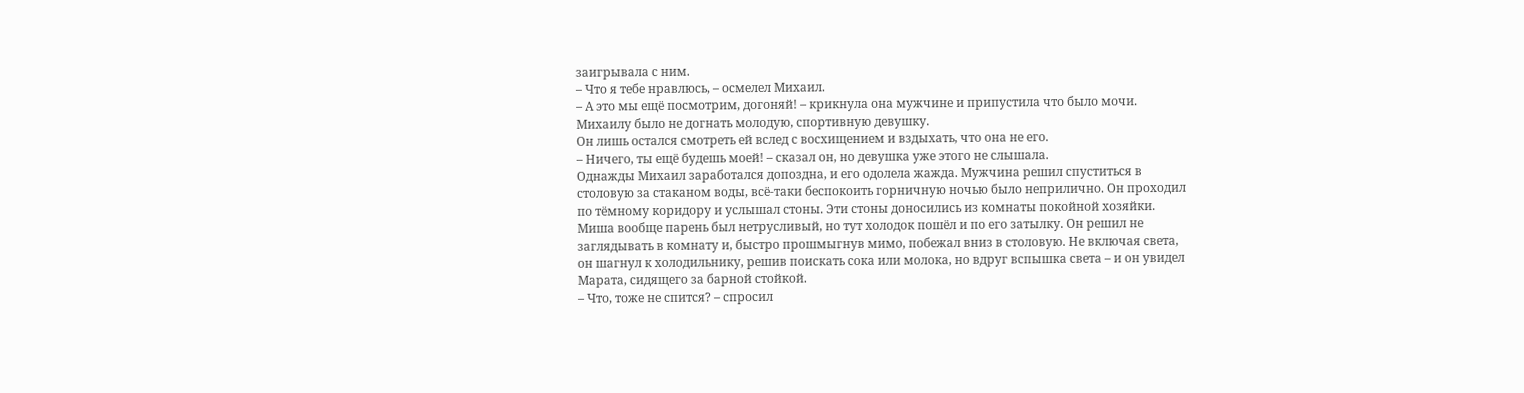заигрывала с ним.
– Что я тебе нравлюсь, – осмелел Михаил.
– А это мы ещё посмотрим, догоняй! – крикнула она мужчине и припустила что было мочи. Михаилу было не догнать молодую, спортивную девушку.
Он лишь остался смотреть ей вслед с восхищением и вздыхать, что она не его.
– Ничего, ты ещё будешь моей! – сказал он, но девушка уже этого не слышала.
Однажды Михаил заработался допоздна, и его одолела жажда. Мужчина решил спуститься в столовую за стаканом воды, всё-таки беспокоить горничную ночью было неприлично. Он проходил по тёмному коридору и услышал стоны. Эти стоны доносились из комнаты покойной хозяйки. Миша вообще парень был нетрусливый, но тут холодок пошёл и по его затылку. Он решил не заглядывать в комнату и, быстро прошмыгнув мимо, побежал вниз в столовую. Не включая света, он шагнул к холодильнику, решив поискать сока или молока, но вдруг вспышка света – и он увидел Марата, сидящего за барной стойкой.
– Что, тоже не спится? – спросил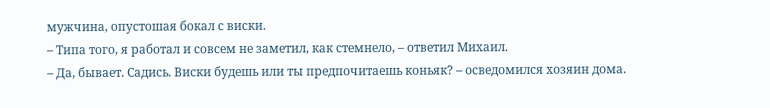мужчина, опустошая бокал с виски.
– Типа того, я работал и совсем не заметил, как стемнело, – ответил Михаил.
– Да, бывает. Садись. Виски будешь или ты предпочитаешь коньяк? – осведомился хозяин дома.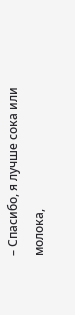– Спасибо, я лучше сока или молока,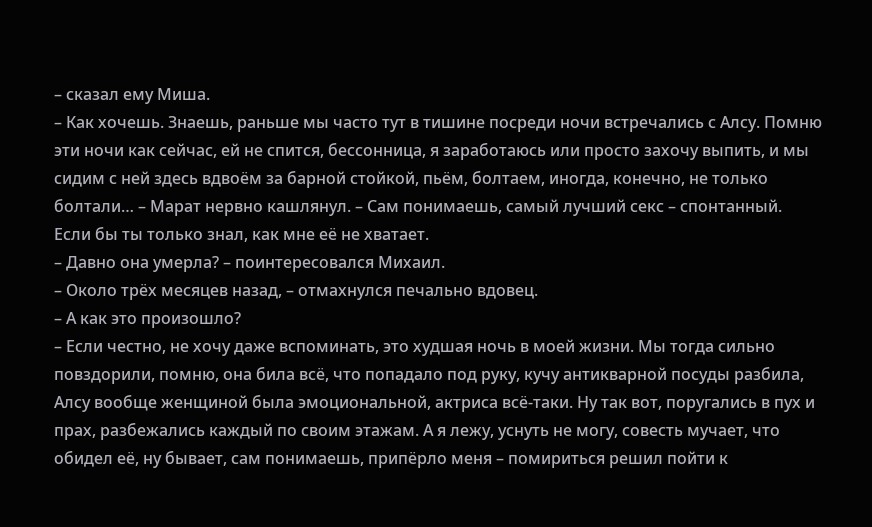– сказал ему Миша.
– Как хочешь. Знаешь, раньше мы часто тут в тишине посреди ночи встречались с Алсу. Помню эти ночи как сейчас, ей не спится, бессонница, я заработаюсь или просто захочу выпить, и мы сидим с ней здесь вдвоём за барной стойкой, пьём, болтаем, иногда, конечно, не только болтали… – Марат нервно кашлянул. – Сам понимаешь, самый лучший секс – спонтанный. Если бы ты только знал, как мне её не хватает.
– Давно она умерла? – поинтересовался Михаил.
– Около трёх месяцев назад, – отмахнулся печально вдовец.
– А как это произошло?
– Если честно, не хочу даже вспоминать, это худшая ночь в моей жизни. Мы тогда сильно повздорили, помню, она била всё, что попадало под руку, кучу антикварной посуды разбила, Алсу вообще женщиной была эмоциональной, актриса всё-таки. Ну так вот, поругались в пух и прах, разбежались каждый по своим этажам. А я лежу, уснуть не могу, совесть мучает, что обидел её, ну бывает, сам понимаешь, припёрло меня – помириться решил пойти к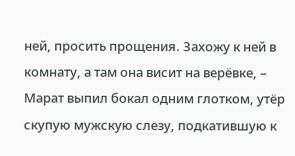ней, просить прощения. Захожу к ней в комнату, а там она висит на верёвке, – Марат выпил бокал одним глотком, утёр скупую мужскую слезу, подкатившую к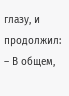глазу, и продолжил: – В общем,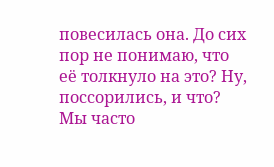повесилась она. До сих пор не понимаю, что её толкнуло на это? Ну, поссорились, и что? Мы часто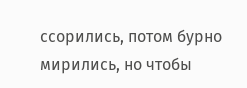ссорились, потом бурно мирились, но чтобы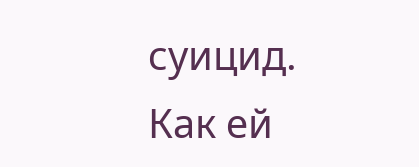суицид. Как ей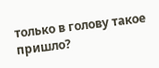только в голову такое пришло?